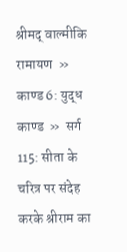श्रीमद् वाल्मीकि रामायण  »  काण्ड 6: युद्ध काण्ड  »  सर्ग 115: सीता के चरित्र पर संदेह करके श्रीराम का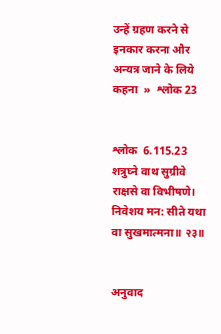उन्हें ग्रहण करने से इनकार करना और अन्यत्र जाने के लिये कहना  »  श्लोक 23


श्लोक  6.115.23
शत्रुघ्ने वाथ सुग्रीवे राक्षसे वा विभीषणे।
निवेशय मन: सीते यथा वा सुखमात्मना॥ २३॥


अनुवाद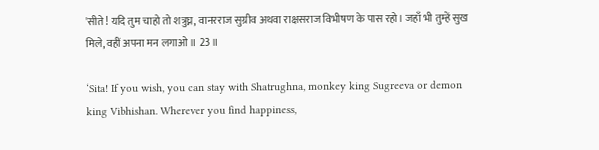'सीते! यदि तुम चाहो तो शत्रुघ्न, वानरराज सुग्रीव अथवा राक्षसराज विभीषण के पास रहो। जहाँ भी तुम्हें सुख मिले, वहीं अपना मन लगाओ॥ 23॥

‘Sita! If you wish, you can stay with Shatrughna, monkey king Sugreeva or demon king Vibhishan. Wherever you find happiness,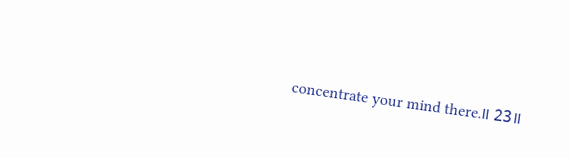concentrate your mind there.॥ 23॥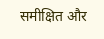समीक्षित और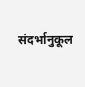संदर्भानुकूल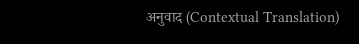अनुवाद (Contextual Translation)